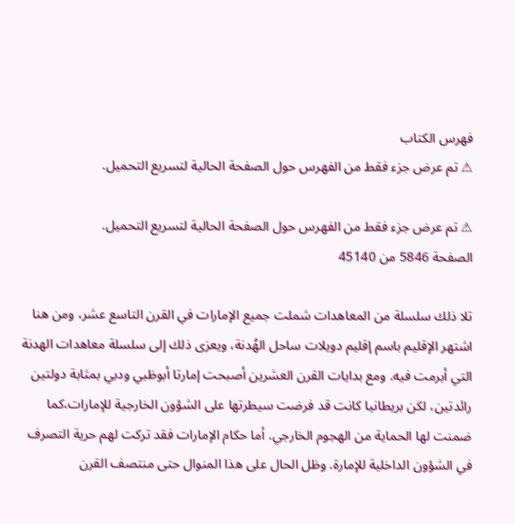فهرس الكتاب
⚠ تم عرض جزء فقط من الفهرس حول الصفحة الحالية لتسريع التحميل.

⚠ تم عرض جزء فقط من الفهرس حول الصفحة الحالية لتسريع التحميل.
الصفحة 5846 من 45140

تلا ذلك سلسلة من المعاهدات شملت جميع الإمارات في القرن التاسع عشر، ومن هنا اشتهر الإقليم باسم إقليم دويلات ساحل الهُدنة، ويعزى ذلك إلى سلسلة معاهدات الهدنة التي أبرمت فيه. ومع بدايات القرن العشرين أصبحت إمارتا أبوظبي ودبي بمثابة دولتين رائدتين، لكن بريطانيا كانت قد فرضت سيطرتها على الشؤون الخارجية للإمارات،كما ضمنت لها الحماية من الهجوم الخارجي. أما حكام الإمارات فقد تركت لهم حرية التصرف في الشؤون الداخلية للإمارة. وظل الحال على هذا المنوال حتى منتصف القرن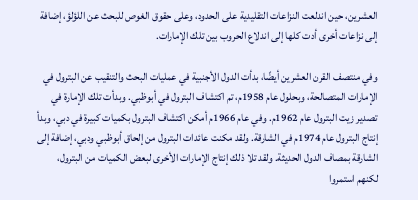العشرين، حين اندلعت النزاعات التقليدية على الحدود، وعلى حقوق الغوص للبحث عن اللؤلؤ، إضافة إلى نزاعات أخرى أدت كلها إلى اندلاع الحروب بين تلك الإمارات.

وفي منتصف القرن العشرين أيضًا، بدأت الدول الأجنبية في عمليات البحث والتنقيب عن البترول في الإمارات المتصالحة، وبحلول عام 1958م، تم اكتشاف البترول في أبوظبي. وبدأت تلك الإمارة في تصدير زيت البترول عام 1962م. وفي عام 1966م أمكن اكتشاف البترول بكميات كبيرة في دبي، وبدأ إنتاج البترول عام 1974م في الشارقة. ولقد مكنت عائدات البترول من إلحاق أبوظبي ودبي، إضافة إلى الشارقة بمصاف الدول الحديثة. ولقد تلا ذلك إنتاج الإمارات الأخرى لبعض الكميات من البترول، لكنهم استمروا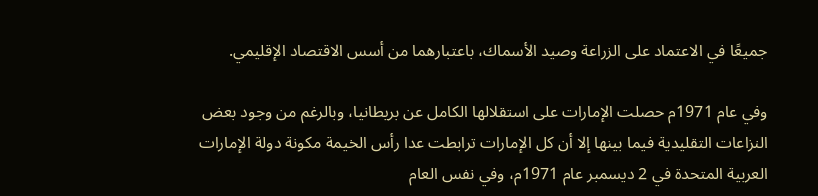جميعًا في الاعتماد على الزراعة وصيد الأسماك، باعتبارهما من أسس الاقتصاد الإقليمي.

وفي عام 1971م حصلت الإمارات على استقلالها الكامل عن بريطانيا، وبالرغم من وجود بعض النزاعات التقليدية فيما بينها إلا أن كل الإمارات ترابطت عدا رأس الخيمة مكونة دولة الإمارات العربية المتحدة في 2 ديسمبر عام 1971م، وفي نفس العام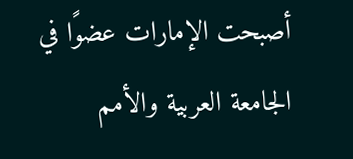أصبحت الإمارات عضوًا في الجامعة العربية والأمم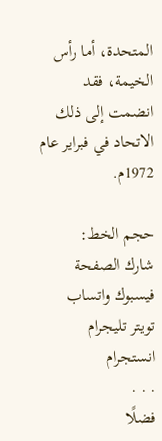المتحدة، أما رأس الخيمة، فقد انضمت إلى ذلك الاتحاد في فبراير عام 1972م.

حجم الخط:
شارك الصفحة
فيسبوك واتساب تويتر تليجرام انستجرام
. . .
فضلًا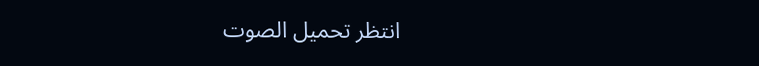انتظر تحميل الصوت